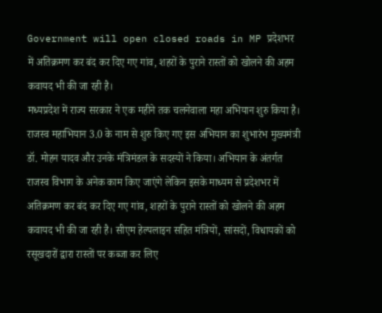Government will open closed roads in MP प्रदेशभर में अतिक्रमण कर बंद कर दिए गए गांव, शहरों के पुराने रास्तों को खोलने की अहम कवायद भी की जा रही है।
मध्यप्रदेश में राज्य सरकार ने एक महीने तक चलनेवाला महा अभियान शुरु किया है। राजस्व महाभियान 3.0 के नाम से शुरु किए गए इस अभियान का शुभारंभ मुख्यमंत्री डॉ. मोहन यादव और उनके मंत्रिमंडल के सदस्यों ने किया। अभियान के अंतर्गत राजस्व विभाग के अनेक काम किए जाएंगे लेकिन इसके माध्यम से प्रदेशभर में अतिक्रमण कर बंद कर दिए गए गांव, शहरों के पुराने रास्तों को खोलने की अहम कवायद भी की जा रही है। सीएम हेल्पलाइन सहित मंत्रियों, सांसदों, विधायकों को रसूखदारों द्वारा रास्तों पर कब्जा कर लिए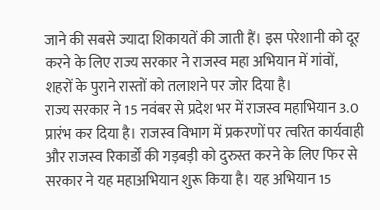जाने की सबसे ज्यादा शिकायतें की जाती हैं। इस परेशानी को दूर करने के लिए राज्य सरकार ने राजस्व महा अभियान में गांवों, शहरों के पुराने रास्तों को तलाशने पर जोर दिया है।
राज्य सरकार ने 15 नवंबर से प्रदेश भर में राजस्व महाभियान 3.0 प्रारंभ कर दिया है। राजस्व विभाग में प्रकरणों पर त्वरित कार्यवाही और राजस्व रिकार्डों की गड़बड़ी को दुरुस्त करने के लिए फिर से सरकार ने यह महाअभियान शुरू किया है। यह अभियान 15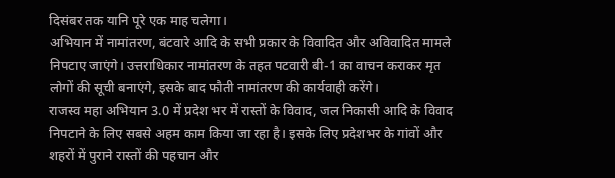दिसंबर तक यानि पूरे एक माह चलेगा।
अभियान में नामांतरण, बंटवारे आदि के सभी प्रकार के विवादित और अविवादित मामले निपटाए जाएंगे। उत्तराधिकार नामांतरण के तहत पटवारी बी-1 का वाचन कराकर मृत लोगों की सूची बनाएंगे, इसके बाद फौती नामांतरण की कार्यवाही करेंगे।
राजस्व महा अभियान 3.0 में प्रदेश भर में रास्तों के विवाद, जल निकासी आदि के विवाद निपटाने के लिए सबसे अहम काम किया जा रहा है। इसके लिए प्रदेशभर के गांवों और शहरों में पुराने रास्तों की पहचान और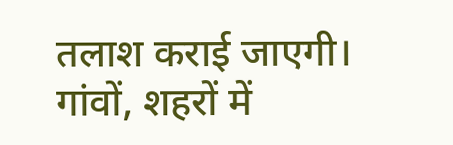तलाश कराई जाएगी। गांवों, शहरों में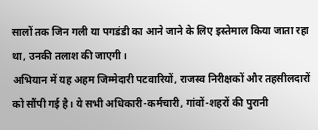सालों तक जिन गली या पगडंडी का आने जाने के लिए इस्तेमाल किया जाता रहा था, उनकी तलाश की जाएगी।
अभियान में यह अहम जिम्मेदारी पटवारियों, राजस्व निरीक्षकों और तहसीलदारों को सौंपी गई है। ये सभी अधिकारी-कर्मचारी, गांवों-शहरों की पुरानी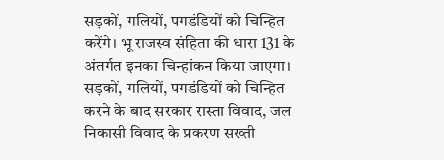सड़कों, गलियों, पगडंडियों को चिन्हित करेंगे। भू राजस्व संहिता की धारा 131 के अंतर्गत इनका चिन्हांकन किया जाएगा। सड़कों, गलियों, पगडंडियों को चिन्हित करने के बाद सरकार रास्ता विवाद, जल निकासी विवाद के प्रकरण सख्ती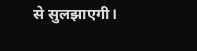से सुलझाएगी।